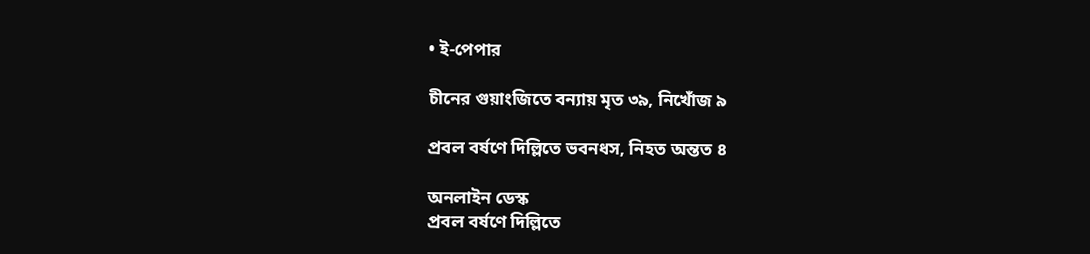• ই-পেপার

চীনের গুয়াংজিতে বন্যায় মৃত ৩৯, নিখোঁজ ৯

প্রবল বর্ষণে দিল্লিতে ভবনধস, নিহত অন্তত ৪

অনলাইন ডেস্ক
প্রবল বর্ষণে দিল্লিতে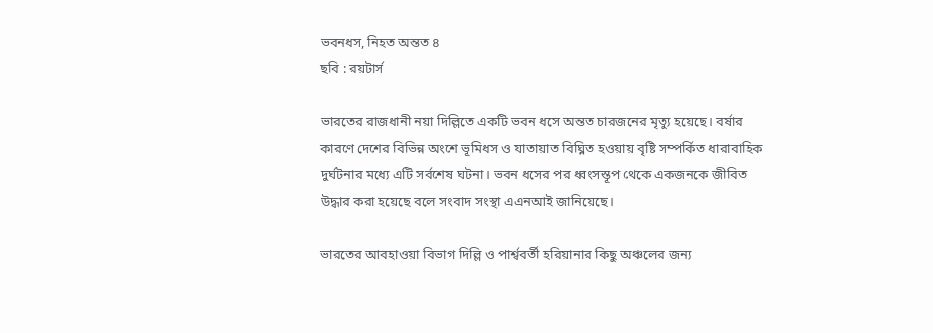ভবনধস, নিহত অন্তত ৪
ছবি : রয়টার্স

ভারতের রাজধানী নয়া দিল্লিতে একটি ভবন ধসে অন্তত চারজনের মৃত্যু হয়েছে। বর্ষার কারণে দেশের বিভিন্ন অংশে ভূমিধস ও যাতায়াত বিঘ্নিত হওয়ায় বৃষ্টি সম্পর্কিত ধারাবাহিক দুর্ঘটনার মধ্যে এটি সর্বশেষ ঘটনা। ভবন ধসের পর ধ্বংসস্তূপ থেকে একজনকে জীবিত উদ্ধার করা হয়েছে বলে সংবাদ সংস্থা এএনআই জানিয়েছে।

ভারতের আবহাওয়া বিভাগ দিল্লি ও পার্শ্ববর্তী হরিয়ানার কিছু অঞ্চলের জন্য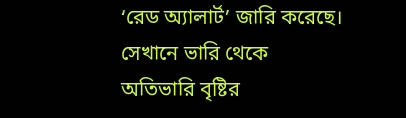‘রেড অ্যালার্ট’ জারি করেছে। সেখানে ভারি থেকে অতিভারি বৃষ্টির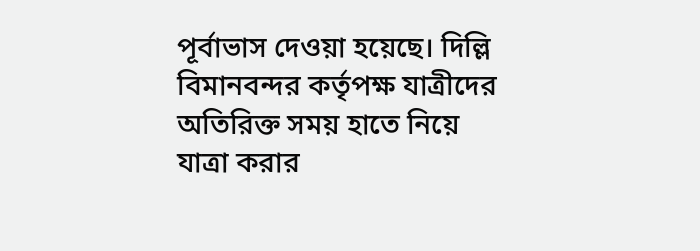পূর্বাভাস দেওয়া হয়েছে। দিল্লি বিমানবন্দর কর্তৃপক্ষ যাত্রীদের অতিরিক্ত সময় হাতে নিয়ে যাত্রা করার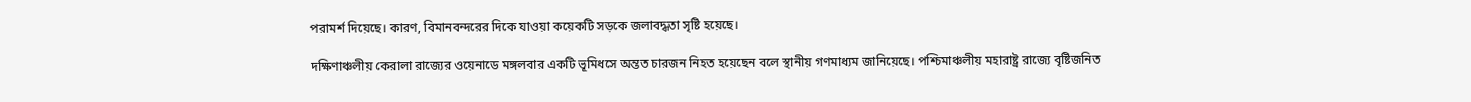পরামর্শ দিয়েছে। কারণ, বিমানবন্দরের দিকে যাওয়া কয়েকটি সড়কে জলাবদ্ধতা সৃষ্টি হয়েছে।

দক্ষিণাঞ্চলীয় কেরালা রাজ্যের ওয়েনাডে মঙ্গলবার একটি ভূমিধসে অন্তত চারজন নিহত হয়েছেন বলে স্থানীয় গণমাধ্যম জানিয়েছে। পশ্চিমাঞ্চলীয় মহারাষ্ট্র রাজ্যে বৃষ্টিজনিত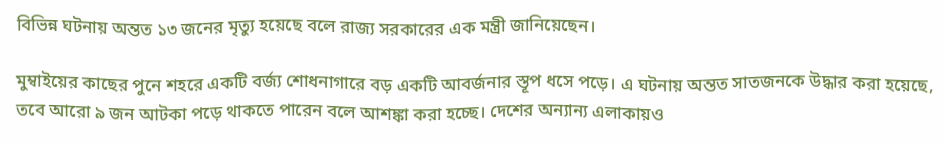বিভিন্ন ঘটনায় অন্তত ১৩ জনের মৃত্যু হয়েছে বলে রাজ্য সরকারের এক মন্ত্রী জানিয়েছেন।

মুম্বাইয়ের কাছের পুনে শহরে একটি বর্জ্য শোধনাগারে বড় একটি আবর্জনার স্তূপ ধসে পড়ে। এ ঘটনায় অন্তত সাতজনকে উদ্ধার করা হয়েছে, তবে আরো ৯ জন আটকা পড়ে থাকতে পারেন বলে আশঙ্কা করা হচ্ছে। দেশের অন্যান্য এলাকায়ও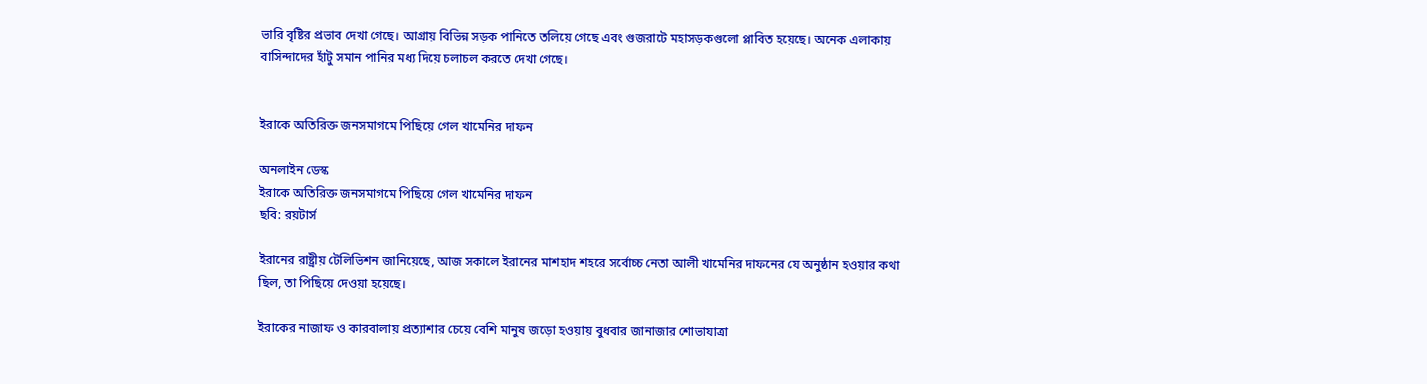ভারি বৃষ্টির প্রভাব দেখা গেছে। আগ্রায় বিভিন্ন সড়ক পানিতে তলিয়ে গেছে এবং গুজরাটে মহাসড়কগুলো প্লাবিত হয়েছে। অনেক এলাকায় বাসিন্দাদের হাঁটু সমান পানির মধ্য দিয়ে চলাচল করতে দেখা গেছে।


ইরাকে অতিরিক্ত জনসমাগমে পিছিয়ে গেল খামেনির দাফন

অনলাইন ডেস্ক
ইরাকে অতিরিক্ত জনসমাগমে পিছিয়ে গেল খামেনির দাফন
ছবি: রয়টার্স

ইরানের রাষ্ট্রীয় টেলিভিশন জানিয়েছে, আজ সকালে ইরানের মাশহাদ শহরে সর্বোচ্চ নেতা আলী খামেনির দাফনের যে অনুষ্ঠান হওয়ার কথা ছিল, তা পিছিয়ে দেওয়া হয়েছে।

ইরাকের নাজাফ ও কারবালায় প্রত্যাশার চেয়ে বেশি মানুষ জড়ো হওয়ায় বুধবার জানাজার শোভাযাত্রা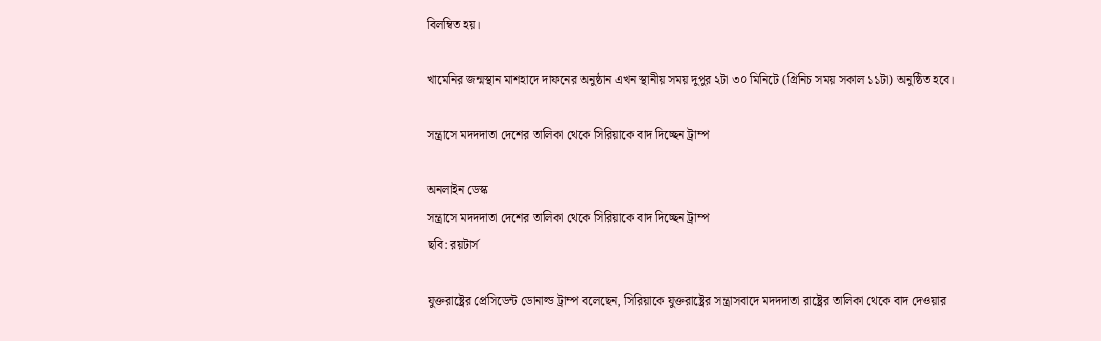বিলম্বিত হয়।

খামেনির জন্মস্থান মাশহাদে দাফনের অনুষ্ঠান এখন স্থানীয় সময় দুপুর ২টা ৩০ মিনিটে (গ্রিনিচ সময় সকাল ১১টা) অনুষ্ঠিত হবে।

সন্ত্রাসে মদদদাতা দেশের তালিকা থেকে সিরিয়াকে বাদ দিচ্ছেন ট্রাম্প

অনলাইন ডেস্ক
সন্ত্রাসে মদদদাতা দেশের তালিকা থেকে সিরিয়াকে বাদ দিচ্ছেন ট্রাম্প
ছবি: রয়টার্স

যুক্তরাষ্ট্রের প্রেসিডেন্ট ডোনাল্ড ট্রাম্প বলেছেন, সিরিয়াকে যুক্তরাষ্ট্রের সন্ত্রাসবাদে মদদদাতা রাষ্ট্রের তালিকা থেকে বাদ দেওয়ার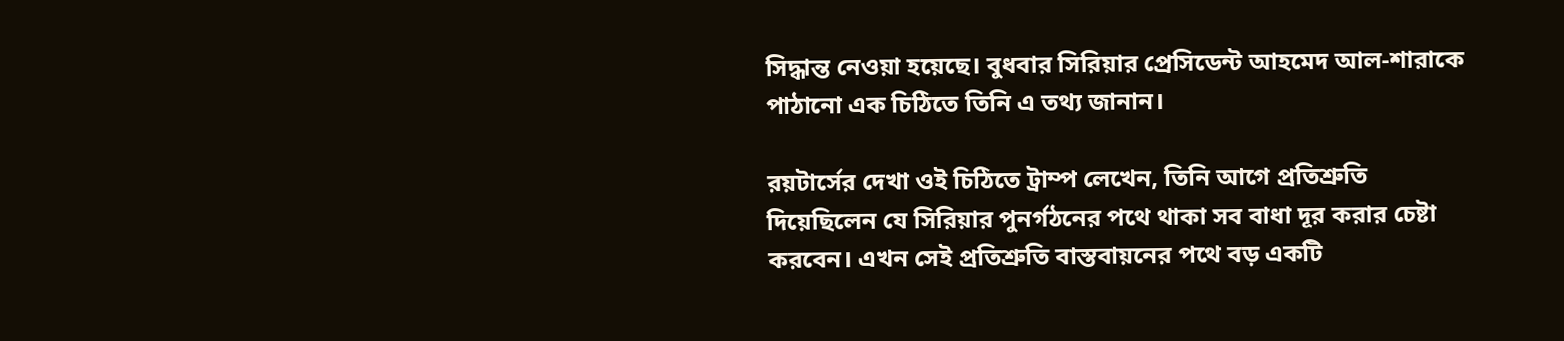সিদ্ধান্ত নেওয়া হয়েছে। বুধবার সিরিয়ার প্রেসিডেন্ট আহমেদ আল-শারাকে পাঠানো এক চিঠিতে তিনি এ তথ্য জানান।

রয়টার্সের দেখা ওই চিঠিতে ট্রাম্প লেখেন, তিনি আগে প্রতিশ্রুতি দিয়েছিলেন যে সিরিয়ার পুনর্গঠনের পথে থাকা সব বাধা দূর করার চেষ্টা করবেন। এখন সেই প্রতিশ্রুতি বাস্তবায়নের পথে বড় একটি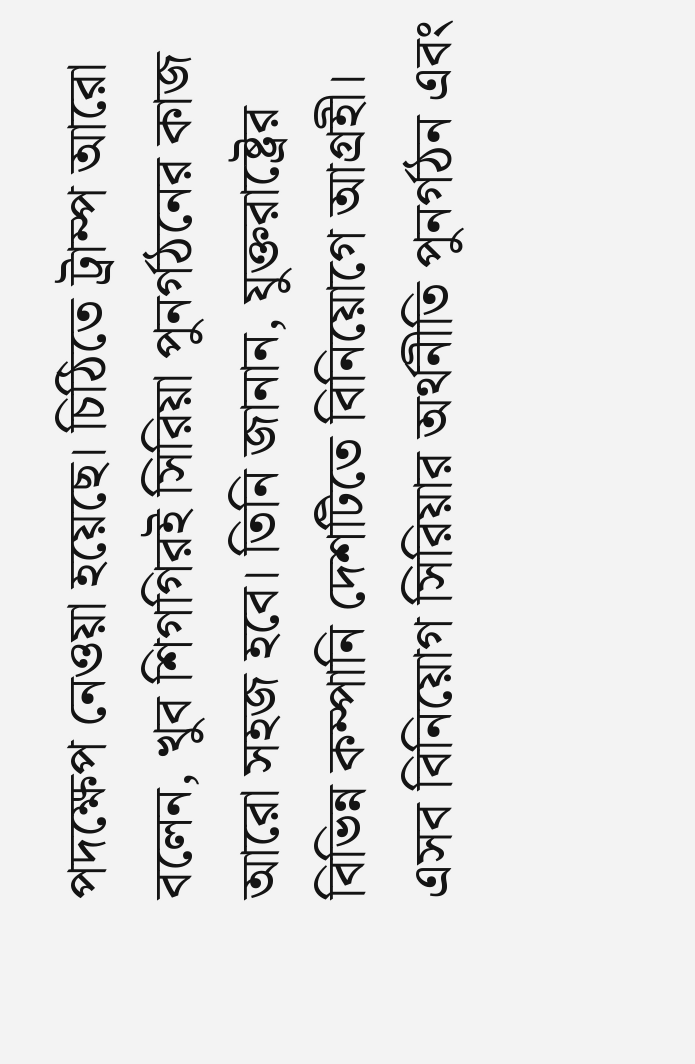পদক্ষেপ নেওয়া হয়েছে। চিঠিতে ট্রাম্প আরো বলেন, খুব শিগগিরই সিরিয়া পুনর্গঠনের কাজ আরো সহজ হবে। তিনি জানান, যুক্তরাষ্ট্রের বিভিন্ন কম্পানি দেশটিতে বিনিয়োগে আগ্রহী। এসব বিনিয়োগ সিরিয়ার অর্থনীতি পুনর্গঠন এবং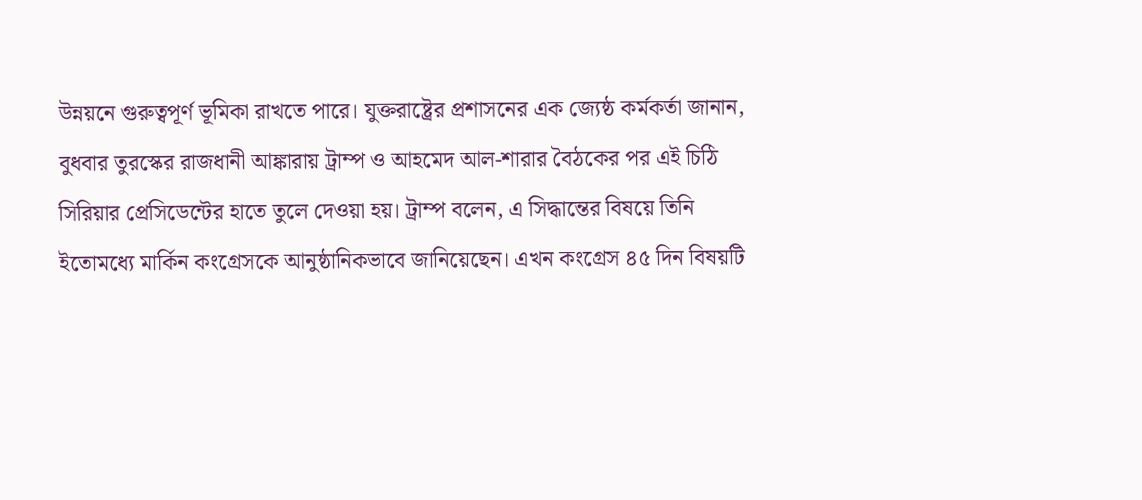উন্নয়নে গুরুত্বপূর্ণ ভূমিকা রাখতে পারে। যুক্তরাষ্ট্রের প্রশাসনের এক জ্যেষ্ঠ কর্মকর্তা জানান, বুধবার তুরস্কের রাজধানী আঙ্কারায় ট্রাম্প ও আহমেদ আল-শারার বৈঠকের পর এই চিঠি সিরিয়ার প্রেসিডেন্টের হাতে তুলে দেওয়া হয়। ট্রাম্প বলেন, এ সিদ্ধান্তের বিষয়ে তিনি ইতোমধ্যে মার্কিন কংগ্রেসকে আনুষ্ঠানিকভাবে জানিয়েছেন। এখন কংগ্রেস ৪৫ দিন বিষয়টি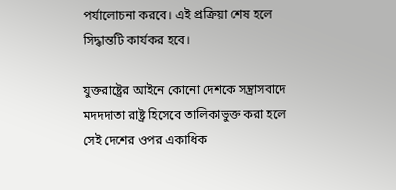পর্যালোচনা করবে। এই প্রক্রিয়া শেষ হলে সিদ্ধান্তটি কার্যকর হবে।

যুক্তরাষ্ট্রের আইনে কোনো দেশকে সন্ত্রাসবাদে মদদদাতা রাষ্ট্র হিসেবে তালিকাভুক্ত করা হলে সেই দেশের ওপর একাধিক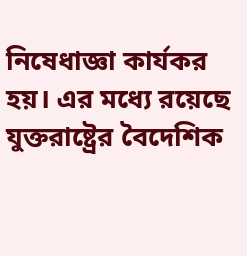নিষেধাজ্ঞা কার্যকর হয়। এর মধ্যে রয়েছে যুক্তরাষ্ট্রের বৈদেশিক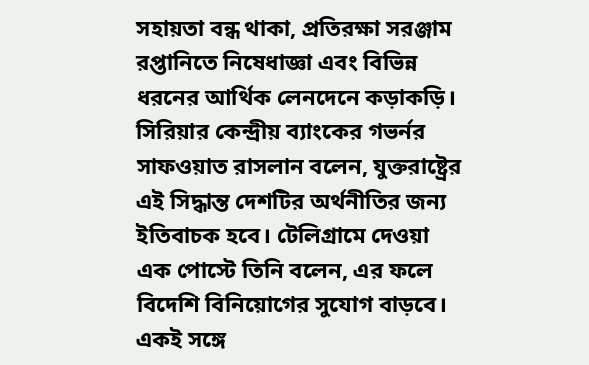সহায়তা বন্ধ থাকা, প্রতিরক্ষা সরঞ্জাম রপ্তানিতে নিষেধাজ্ঞা এবং বিভিন্ন ধরনের আর্থিক লেনদেনে কড়াকড়ি। সিরিয়ার কেন্দ্রীয় ব্যাংকের গভর্নর সাফওয়াত রাসলান বলেন, যুক্তরাষ্ট্রের এই সিদ্ধান্ত দেশটির অর্থনীতির জন্য ইতিবাচক হবে। টেলিগ্রামে দেওয়া এক পোস্টে তিনি বলেন, এর ফলে বিদেশি বিনিয়োগের সুযোগ বাড়বে। একই সঙ্গে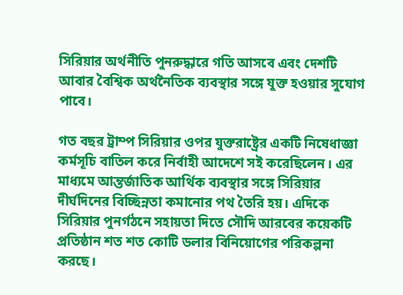সিরিয়ার অর্থনীতি পুনরুদ্ধারে গতি আসবে এবং দেশটি আবার বৈশ্বিক অর্থনৈতিক ব্যবস্থার সঙ্গে যুক্ত হওয়ার সুযোগ পাবে।

গত বছর ট্রাম্প সিরিয়ার ওপর যুক্তরাষ্ট্রের একটি নিষেধাজ্ঞা কর্মসূচি বাতিল করে নির্বাহী আদেশে সই করেছিলেন। এর মাধ্যমে আন্তর্জাতিক আর্থিক ব্যবস্থার সঙ্গে সিরিয়ার দীর্ঘদিনের বিচ্ছিন্নতা কমানোর পথ তৈরি হয়। এদিকে সিরিয়ার পুনর্গঠনে সহায়তা দিতে সৌদি আরবের কয়েকটি প্রতিষ্ঠান শত শত কোটি ডলার বিনিয়োগের পরিকল্পনা করছে।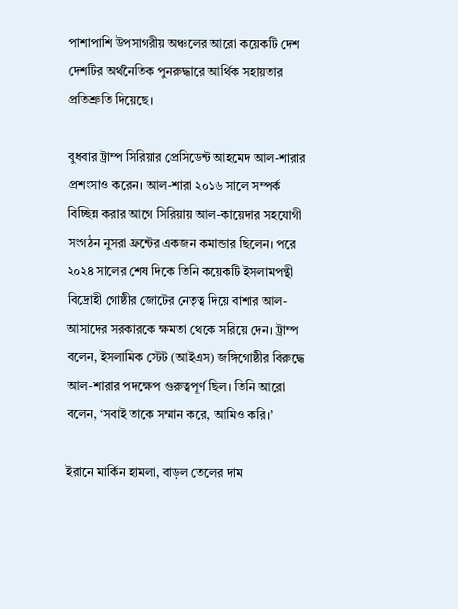পাশাপাশি উপসাগরীয় অঞ্চলের আরো কয়েকটি দেশ দেশটির অর্থনৈতিক পুনরুদ্ধারে আর্থিক সহায়তার প্রতিশ্রুতি দিয়েছে।

বুধবার ট্রাম্প সিরিয়ার প্রেসিডেন্ট আহমেদ আল-শারার প্রশংসাও করেন। আল-শারা ২০১৬ সালে সম্পর্ক বিচ্ছিন্ন করার আগে সিরিয়ায় আল-কায়েদার সহযোগী সংগঠন নুসরা ফ্রন্টের একজন কমান্ডার ছিলেন। পরে ২০২৪ সালের শেষ দিকে তিনি কয়েকটি ইসলামপন্থী বিদ্রোহী গোষ্ঠীর জোটের নেতৃত্ব দিয়ে বাশার আল-আসাদের সরকারকে ক্ষমতা থেকে সরিয়ে দেন। ট্রাম্প বলেন, ইসলামিক স্টেট (আইএস) জঙ্গিগোষ্ঠীর বিরুদ্ধে আল-শারার পদক্ষেপ গুরুত্বপূর্ণ ছিল। তিনি আরো বলেন, ‘সবাই তাকে সম্মান করে, আমিও করি।’

ইরানে মার্কিন হামলা, বাড়ল তেলের দাম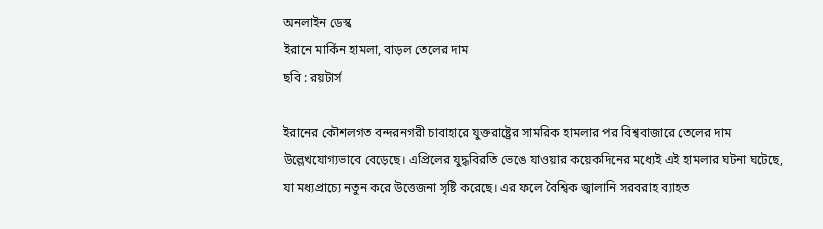অনলাইন ডেস্ক
ইরানে মার্কিন হামলা, বাড়ল তেলের দাম
ছবি : রয়টার্স

ইরানের কৌশলগত বন্দরনগরী চাবাহারে যুক্তরাষ্ট্রের সামরিক হামলার পর বিশ্ববাজারে তেলের দাম উল্লেখযোগ্যভাবে বেড়েছে। এপ্রিলের যুদ্ধবিরতি ভেঙে যাওয়ার কয়েকদিনের মধ্যেই এই হামলার ঘটনা ঘটেছে, যা মধ্যপ্রাচ্যে নতুন করে উত্তেজনা সৃষ্টি করেছে। এর ফলে বৈশ্বিক জ্বালানি সরবরাহ ব্যাহত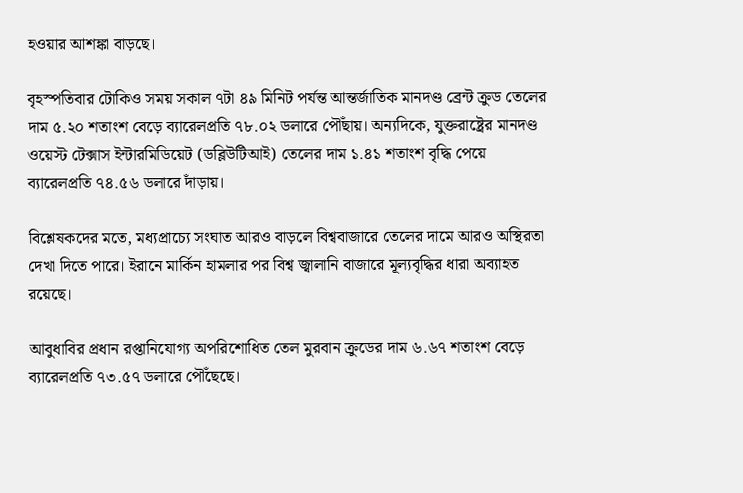হওয়ার আশঙ্কা বাড়ছে।

বৃহস্পতিবার টোকিও সময় সকাল ৭টা ৪৯ মিনিট পর্যন্ত আন্তর্জাতিক মানদণ্ড ব্রেন্ট ক্রুড তেলের দাম ৫.২০ শতাংশ বেড়ে ব্যারেলপ্রতি ৭৮.০২ ডলারে পৌঁছায়। অন্যদিকে, যুক্তরাষ্ট্রের মানদণ্ড ওয়েস্ট টেক্সাস ইন্টারমিডিয়েট (ডব্লিউটিআই) তেলের দাম ১.৪১ শতাংশ বৃদ্ধি পেয়ে ব্যারেলপ্রতি ৭৪.৫৬ ডলারে দাঁড়ায়।

বিশ্লেষকদের মতে, মধ্যপ্রাচ্যে সংঘাত আরও বাড়লে বিশ্ববাজারে তেলের দামে আরও অস্থিরতা দেখা দিতে পারে। ইরানে মার্কিন হামলার পর বিশ্ব জ্বালানি বাজারে মূল্যবৃদ্ধির ধারা অব্যাহত রয়েছে।

আবুধাবির প্রধান রপ্তানিযোগ্য অপরিশোধিত তেল মুরবান ক্রুডের দাম ৬.৬৭ শতাংশ বেড়ে ব্যারেলপ্রতি ৭৩.৫৭ ডলারে পৌঁছেছে।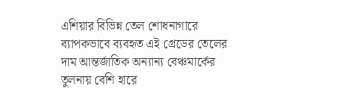এশিয়ার বিভিন্ন তেল শোধনাগারে ব্যাপকভাবে ব্যবহৃত এই গ্রেডের তেলের দাম আন্তর্জাতিক অন্যান্য বেঞ্চমার্কের তুলনায় বেশি হারে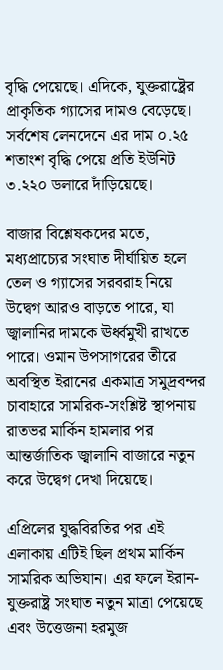বৃদ্ধি পেয়েছে। এদিকে, যুক্তরাষ্ট্রের প্রাকৃতিক গ্যাসের দামও বেড়েছে। সর্বশেষ লেনদেনে এর দাম ০.২৫ শতাংশ বৃদ্ধি পেয়ে প্রতি ইউনিট ৩.২২০ ডলারে দাঁড়িয়েছে।

বাজার বিশ্লেষকদের মতে, মধ্যপ্রাচ্যের সংঘাত দীর্ঘায়িত হলে তেল ও গ্যাসের সরবরাহ নিয়ে উদ্বেগ আরও বাড়তে পারে, যা জ্বালানির দামকে ঊর্ধ্বমুখী রাখতে পারে। ওমান উপসাগরের তীরে অবস্থিত ইরানের একমাত্র সমুদ্রবন্দর চাবাহারে সামরিক-সংশ্লিষ্ট স্থাপনায় রাতভর মার্কিন হামলার পর আন্তর্জাতিক জ্বালানি বাজারে নতুন করে উদ্বেগ দেখা দিয়েছে।

এপ্রিলের যুদ্ধবিরতির পর এই এলাকায় এটিই ছিল প্রথম মার্কিন সামরিক অভিযান। এর ফলে ইরান-যুক্তরাষ্ট্র সংঘাত নতুন মাত্রা পেয়েছে এবং উত্তেজনা হরমুজ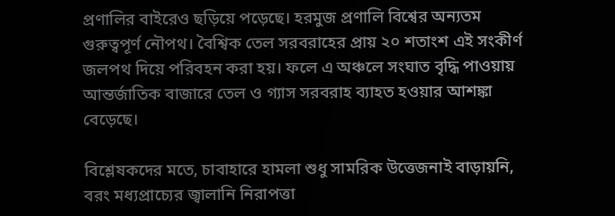প্রণালির বাইরেও ছড়িয়ে পড়েছে। হরমুজ প্রণালি বিশ্বের অন্যতম গুরুত্বপূর্ণ নৌপথ। বৈশ্বিক তেল সরবরাহের প্রায় ২০ শতাংশ এই সংকীর্ণ জলপথ দিয়ে পরিবহন করা হয়। ফলে এ অঞ্চলে সংঘাত বৃদ্ধি পাওয়ায় আন্তর্জাতিক বাজারে তেল ও গ্যাস সরবরাহ ব্যাহত হওয়ার আশঙ্কা বেড়েছে।

বিশ্লেষকদের মতে, চাবাহারে হামলা শুধু সামরিক উত্তেজনাই বাড়ায়নি, বরং মধ্যপ্রাচ্যের জ্বালানি নিরাপত্তা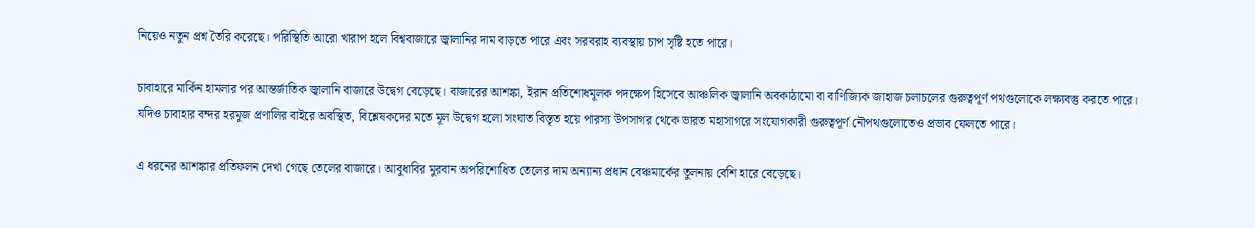নিয়েও নতুন প্রশ্ন তৈরি করেছে। পরিস্থিতি আরো খারাপ হলে বিশ্ববাজারে জ্বালানির দাম বাড়তে পারে এবং সরবরাহ ব্যবস্থায় চাপ সৃষ্টি হতে পারে।

চাবাহারে মার্কিন হামলার পর আন্তর্জাতিক জ্বালানি বাজারে উদ্বেগ বেড়েছে। বাজারের আশঙ্কা, ইরান প্রতিশোধমূলক পদক্ষেপ হিসেবে আঞ্চলিক জ্বালানি অবকাঠামো বা বাণিজ্যিক জাহাজ চলাচলের গুরুত্বপূর্ণ পথগুলোকে লক্ষ্যবস্তু করতে পারে। যদিও চাবাহার বন্দর হরমুজ প্রণালির বাইরে অবস্থিত, বিশ্লেষকদের মতে মূল উদ্বেগ হলো সংঘাত বিস্তৃত হয়ে পারস্য উপসাগর থেকে ভারত মহাসাগরে সংযোগকারী গুরুত্বপূর্ণ নৌপথগুলোতেও প্রভাব ফেলতে পারে।

এ ধরনের আশঙ্কার প্রতিফলন দেখা গেছে তেলের বাজারে। আবুধাবির মুরবান অপরিশোধিত তেলের দাম অন্যান্য প্রধান বেঞ্চমার্কের তুলনায় বেশি হারে বেড়েছে।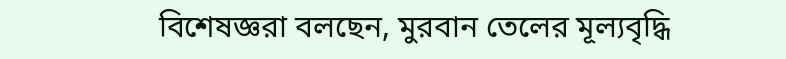বিশেষজ্ঞরা বলছেন, মুরবান তেলের মূল্যবৃদ্ধি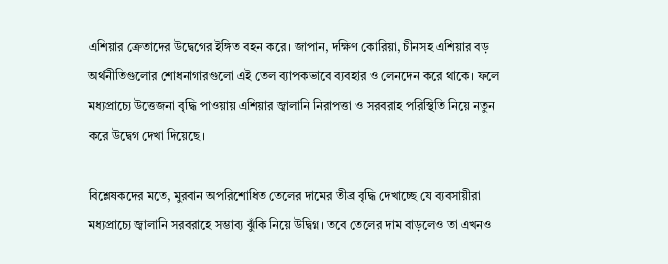এশিয়ার ক্রেতাদের উদ্বেগের ইঙ্গিত বহন করে। জাপান, দক্ষিণ কোরিয়া, চীনসহ এশিয়ার বড় অর্থনীতিগুলোর শোধনাগারগুলো এই তেল ব্যাপকভাবে ব্যবহার ও লেনদেন করে থাকে। ফলে মধ্যপ্রাচ্যে উত্তেজনা বৃদ্ধি পাওয়ায় এশিয়ার জ্বালানি নিরাপত্তা ও সরবরাহ পরিস্থিতি নিয়ে নতুন করে উদ্বেগ দেখা দিয়েছে।

বিশ্লেষকদের মতে, মুরবান অপরিশোধিত তেলের দামের তীব্র বৃদ্ধি দেখাচ্ছে যে ব্যবসায়ীরা মধ্যপ্রাচ্যে জ্বালানি সরবরাহে সম্ভাব্য ঝুঁকি নিয়ে উদ্বিগ্ন। তবে তেলের দাম বাড়লেও তা এখনও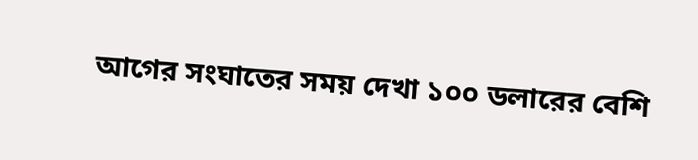আগের সংঘাতের সময় দেখা ১০০ ডলারের বেশি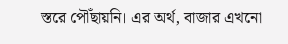স্তরে পৌঁছায়নি। এর অর্থ, বাজার এখনো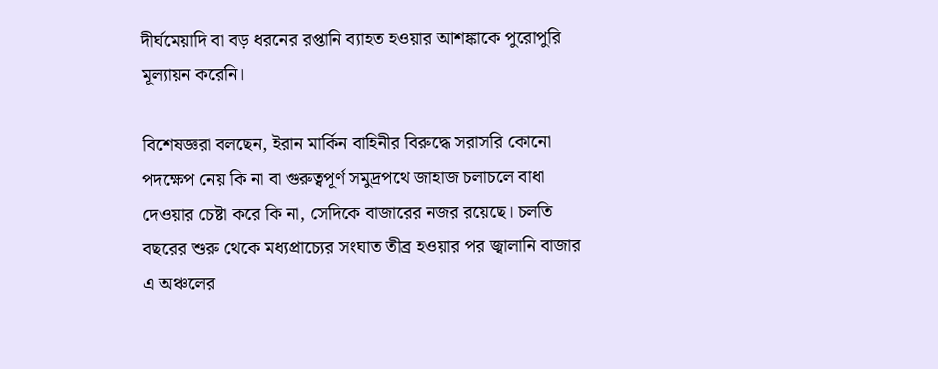দীর্ঘমেয়াদি বা বড় ধরনের রপ্তানি ব্যাহত হওয়ার আশঙ্কাকে পুরোপুরি মূল্যায়ন করেনি।

বিশেষজ্ঞরা বলছেন, ইরান মার্কিন বাহিনীর বিরুদ্ধে সরাসরি কোনো পদক্ষেপ নেয় কি না বা গুরুত্বপূর্ণ সমুদ্রপথে জাহাজ চলাচলে বাধা দেওয়ার চেষ্টা করে কি না, সেদিকে বাজারের নজর রয়েছে। চলতি বছরের শুরু থেকে মধ্যপ্রাচ্যের সংঘাত তীব্র হওয়ার পর জ্বালানি বাজার এ অঞ্চলের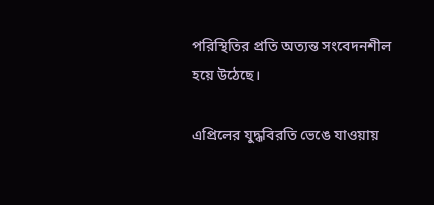পরিস্থিতির প্রতি অত্যন্ত সংবেদনশীল হয়ে উঠেছে।

এপ্রিলের যুদ্ধবিরতি ভেঙে যাওয়ায়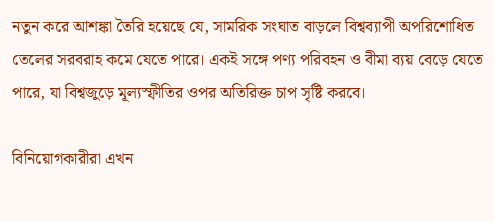নতুন করে আশঙ্কা তৈরি হয়েছে যে, সামরিক সংঘাত বাড়লে বিশ্বব্যাপী অপরিশোধিত তেলের সরবরাহ কমে যেতে পারে। একই সঙ্গে পণ্য পরিবহন ও বীমা ব্যয় বেড়ে যেতে পারে, যা বিশ্বজুড়ে মূল্যস্ফীতির ওপর অতিরিক্ত চাপ সৃষ্টি করবে।

বিনিয়োগকারীরা এখন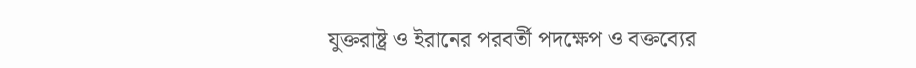যুক্তরাষ্ট্র ও ইরানের পরবর্তী পদক্ষেপ ও বক্তব্যের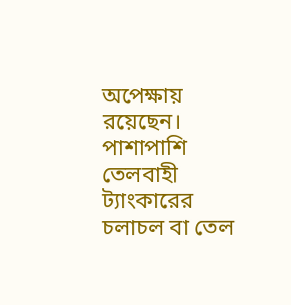অপেক্ষায় রয়েছেন। পাশাপাশি তেলবাহী ট্যাংকারের চলাচল বা তেল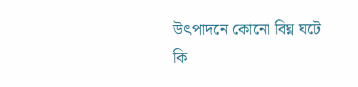উৎপাদনে কোনো বিঘ্ন ঘটে কি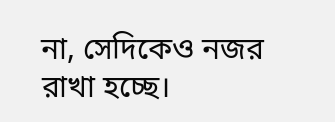না, সেদিকেও নজর রাখা হচ্ছে।